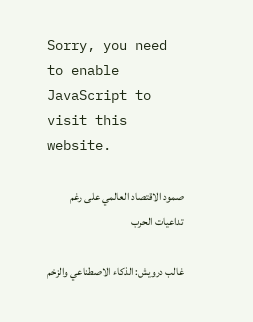Sorry, you need to enable JavaScript to visit this website.

صمود الاقتصاد العالمي على رغم تداعيات الحرب

غالب درويش: الذكاء الاصطناعي والزخم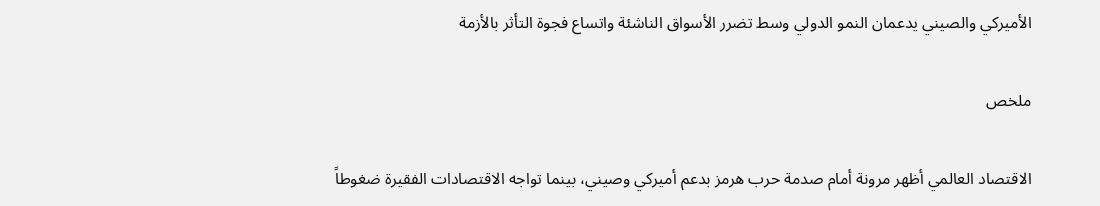الأميركي والصيني يدعمان النمو الدولي وسط تضرر الأسواق الناشئة واتساع فجوة التأثر بالأزمة

ملخص

الاقتصاد العالمي أظهر مرونة أمام صدمة حرب هرمز بدعم أميركي وصيني، بينما تواجه الاقتصادات الفقيرة ضغوطاً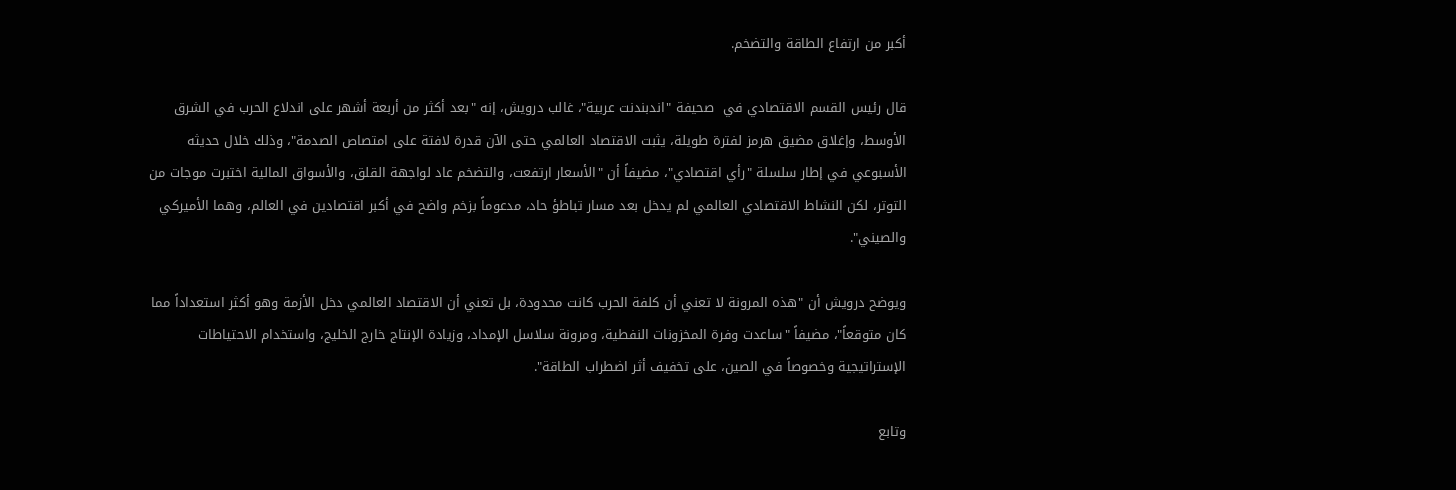أكبر من ارتفاع الطاقة والتضخم.

قال رئيس القسم الاقتصادي في  صحيفة "اندبندنت عربية"، غالب درويش، إنه "بعد أكثر من أربعة أشهر على اندلاع الحرب في الشرق الأوسط، وإغلاق مضيق هرمز لفترة طويلة، يثبت الاقتصاد العالمي حتى الآن قدرة لافتة على امتصاص الصدمة"، وذلك خلال حديثه الأسبوعي في إطار سلسلة "رأي اقتصادي"، مضيفاً أن "الأسعار ارتفعت، والتضخم عاد لواجهة القلق، والأسواق المالية اختبرت موجات من التوتر، لكن النشاط الاقتصادي العالمي لم يدخل بعد مسار تباطؤ حاد، مدعوماً بزخم واضح في أكبر اقتصادين في العالم، وهما الأميركي والصيني".

ويوضح درويش أن "هذه المرونة لا تعني أن كلفة الحرب كانت محدودة، بل تعني أن الاقتصاد العالمي دخل الأزمة وهو أكثر استعداداً مما كان متوقعاً"، مضيفاً "ساعدت وفرة المخزونات النفطية، ومرونة سلاسل الإمداد، وزيادة الإنتاج خارج الخليج، واستخدام الاحتياطات الإستراتيجية وخصوصاً في الصين، على تخفيف أثر اضطراب الطاقة".

وتابع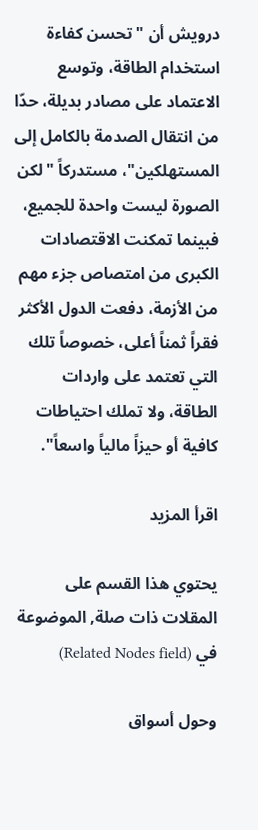درويش أن "تحسن كفاءة استخدام الطاقة، وتوسع الاعتماد على مصادر بديلة، حدّا من انتقال الصدمة بالكامل إلى المستهلكين"، مستدركاً "لكن الصورة ليست واحدة للجميع، فبينما تمكنت الاقتصادات الكبرى من امتصاص جزء مهم من الأزمة، دفعت الدول الأكثر فقراً ثمناً أعلى، خصوصاً تلك التي تعتمد على واردات الطاقة، ولا تملك احتياطات كافية أو حيزاً مالياً واسعاً".

اقرأ المزيد

يحتوي هذا القسم على المقلات ذات صلة, الموضوعة في (Related Nodes field)

وحول أسواق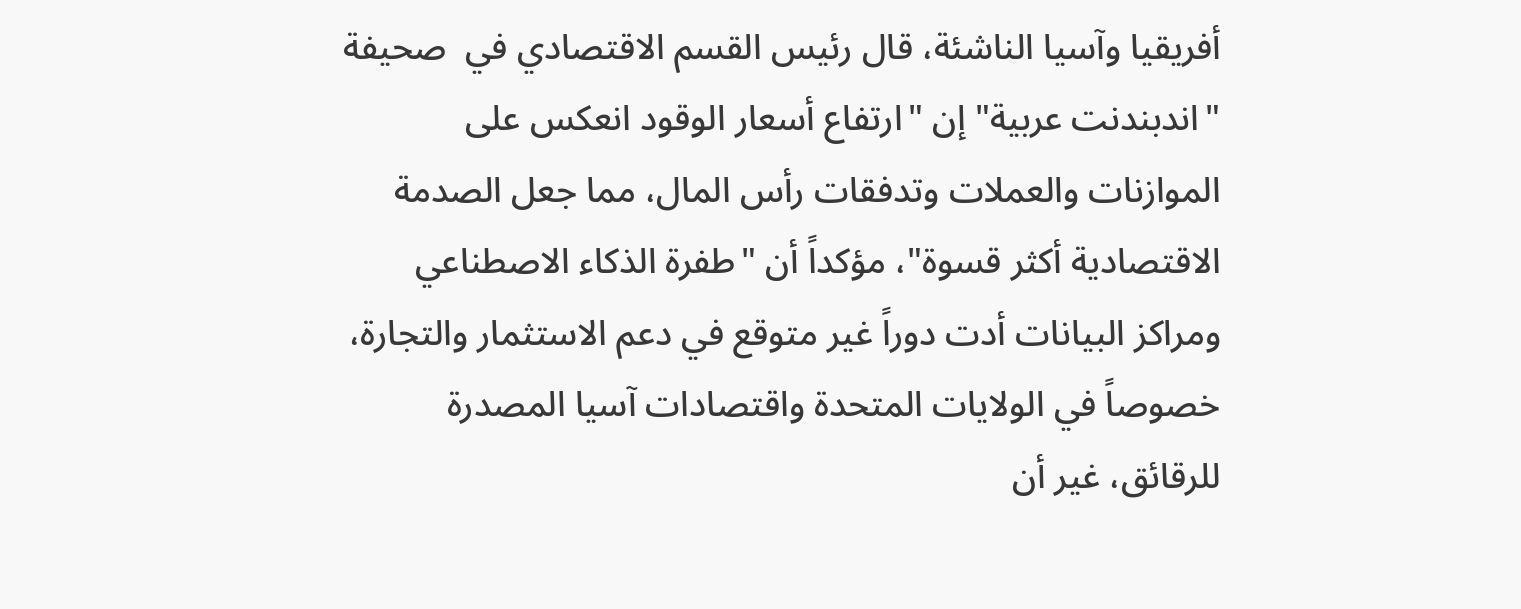أفريقيا وآسيا الناشئة، قال رئيس القسم الاقتصادي في  صحيفة "اندبندنت عربية" إن "ارتفاع أسعار الوقود انعكس على الموازنات والعملات وتدفقات رأس المال، مما جعل الصدمة الاقتصادية أكثر قسوة"، مؤكداً أن "طفرة الذكاء الاصطناعي ومراكز البيانات أدت دوراً غير متوقع في دعم الاستثمار والتجارة، خصوصاً في الولايات المتحدة واقتصادات آسيا المصدرة للرقائق، غير أن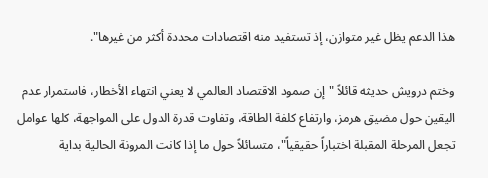هذا الدعم يظل غير متوازن، إذ تستفيد منه اقتصادات محددة أكثر من غيرها".

وختم درويش حديثه قائلاً "إن صمود الاقتصاد العالمي لا يعني انتهاء الأخطار، فاستمرار عدم اليقين حول مضيق هرمز، وارتفاع كلفة الطاقة، وتفاوت قدرة الدول على المواجهة، كلها عوامل تجعل المرحلة المقبلة اختباراً حقيقياً"، متسائلاً حول ما إذا كانت المرونة الحالية بداية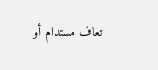تعاف مستدام أو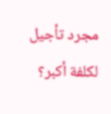مجرد تأجيل لكلفة أكبر؟